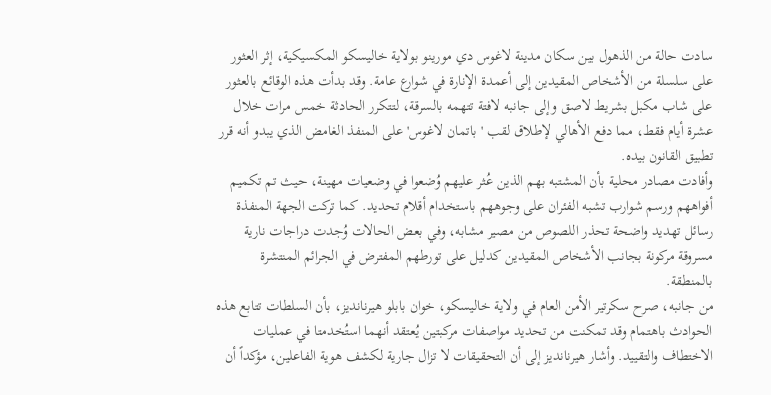سادت حالة من الذهول بين سكان مدينة لاغوس دي مورينو بولاية خاليسكو المكسيكية، إثر العثور على سلسلة من الأشخاص المقيدين إلى أعمدة الإنارة في شوارع عامة. وقد بدأت هذه الوقائع بالعثور على شاب مكبل بشريط لاصق وإلى جانبه لافتة تتهمه بالسرقة، لتتكرر الحادثة خمس مرات خلال عشرة أيام فقط، مما دفع الأهالي لإطلاق لقب 'باتمان لاغوس' على المنفذ الغامض الذي يبدو أنه قرر تطبيق القانون بيده.
وأفادت مصادر محلية بأن المشتبه بهم الذين عُثر عليهم وُضعوا في وضعيات مهينة، حيث تم تكميم أفواههم ورسم شوارب تشبه الفئران على وجوههم باستخدام أقلام تحديد. كما تركت الجهة المنفذة رسائل تهديد واضحة تحذر اللصوص من مصير مشابه، وفي بعض الحالات وُجدت دراجات نارية مسروقة مركونة بجانب الأشخاص المقيدين كدليل على تورطهم المفترض في الجرائم المنتشرة بالمنطقة.
من جانبه، صرح سكرتير الأمن العام في ولاية خاليسكو، خوان بابلو هيرنانديز، بأن السلطات تتابع هذه الحوادث باهتمام وقد تمكنت من تحديد مواصفات مركبتين يُعتقد أنهما استُخدمتا في عمليات الاختطاف والتقييد. وأشار هيرنانديز إلى أن التحقيقات لا تزال جارية لكشف هوية الفاعلين، مؤكداً أن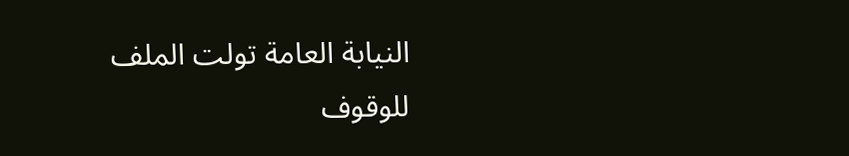النيابة العامة تولت الملف للوقوف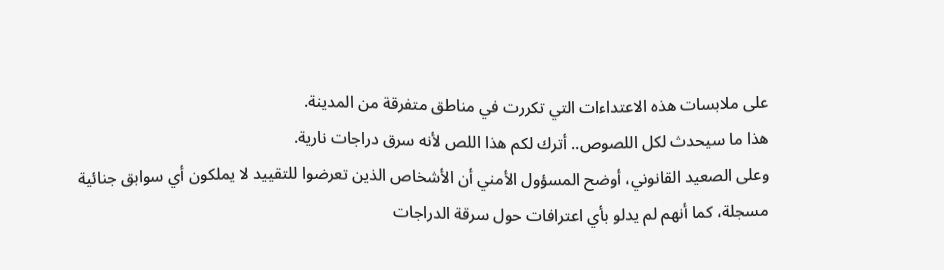على ملابسات هذه الاعتداءات التي تكررت في مناطق متفرقة من المدينة.
هذا ما سيحدث لكل اللصوص.. أترك لكم هذا اللص لأنه سرق دراجات نارية.
وعلى الصعيد القانوني، أوضح المسؤول الأمني أن الأشخاص الذين تعرضوا للتقييد لا يملكون أي سوابق جنائية مسجلة، كما أنهم لم يدلو بأي اعترافات حول سرقة الدراجات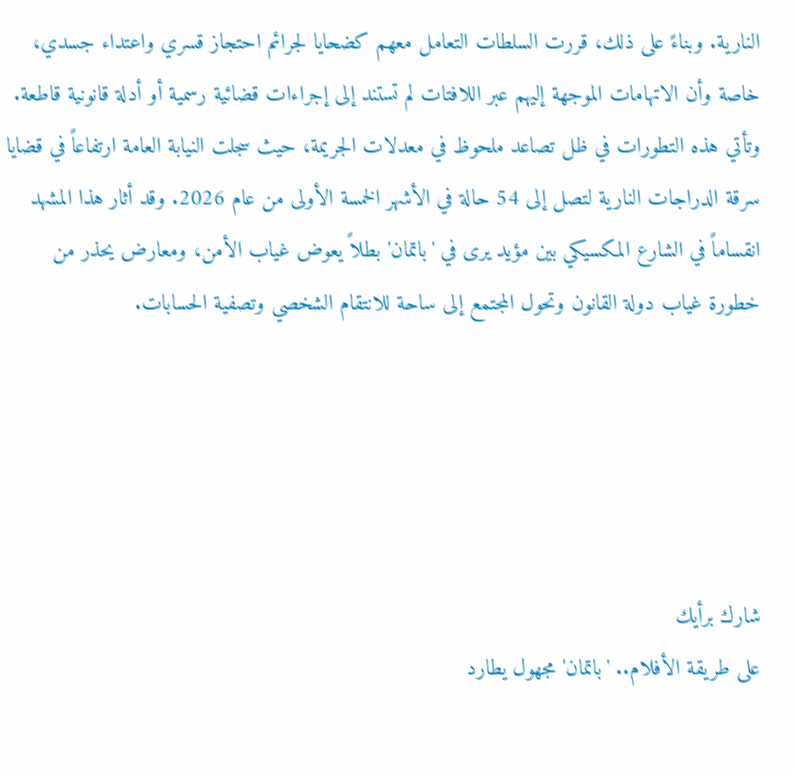النارية. وبناءً على ذلك، قررت السلطات التعامل معهم كضحايا لجرائم احتجاز قسري واعتداء جسدي، خاصة وأن الاتهامات الموجهة إليهم عبر اللافتات لم تستند إلى إجراءات قضائية رسمية أو أدلة قانونية قاطعة.
وتأتي هذه التطورات في ظل تصاعد ملحوظ في معدلات الجريمة، حيث سجلت النيابة العامة ارتفاعاً في قضايا سرقة الدراجات النارية لتصل إلى 54 حالة في الأشهر الخمسة الأولى من عام 2026. وقد أثار هذا المشهد انقساماً في الشارع المكسيكي بين مؤيد يرى في 'باتمان' بطلاً يعوض غياب الأمن، ومعارض يحذر من خطورة غياب دولة القانون وتحول المجتمع إلى ساحة للانتقام الشخصي وتصفية الحسابات.





شارك برأيك
على طريقة الأفلام.. 'باتمان' مجهول يطارد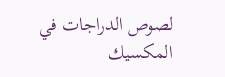لصوص الدراجات في المكسيك